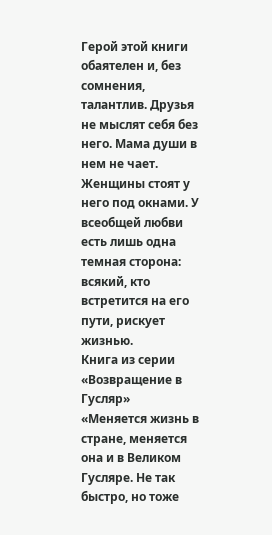Герой этой книги обаятелен и, без сомнения, талантлив. Друзья не мыслят себя без него. Мама души в нем не чает. Женщины стоят у него под окнами. У всеобщей любви есть лишь одна темная сторона: всякий, кто встретится на его пути, рискует жизнью.
Книга из серии «Возвращение в Гусляр»
«Меняется жизнь в стране, меняется она и в Великом Гусляре. Не так быстро, но тоже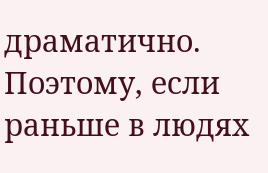драматично. Поэтому, если раньше в людях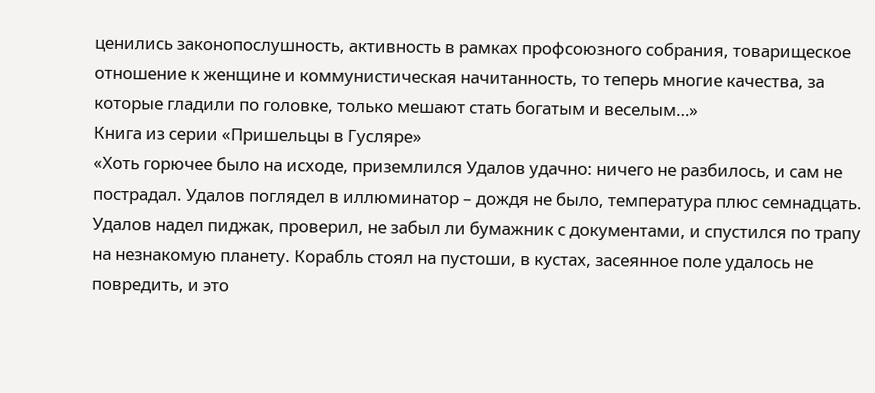ценились законопослушность, активность в рамках профсоюзного собрания, товарищеское отношение к женщине и коммунистическая начитанность, то теперь многие качества, за которые гладили по головке, только мешают стать богатым и веселым…»
Книга из серии «Пришельцы в Гусляре»
«Хоть горючее было на исходе, приземлился Удалов удачно: ничего не разбилось, и сам не пострадал. Удалов поглядел в иллюминатор – дождя не было, температура плюс семнадцать. Удалов надел пиджак, проверил, не забыл ли бумажник с документами, и спустился по трапу на незнакомую планету. Корабль стоял на пустоши, в кустах, засеянное поле удалось не повредить, и это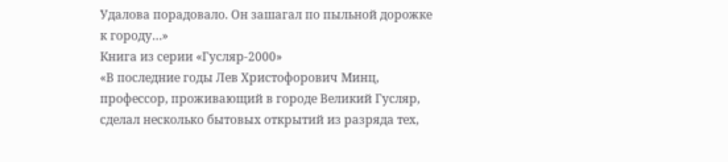Удалова порадовало. Он зашагал по пыльной дорожке к городу…»
Книга из серии «Гусляр-2000»
«В последние годы Лев Христофорович Минц, профессор, проживающий в городе Великий Гусляр, сделал несколько бытовых открытий из разряда тех,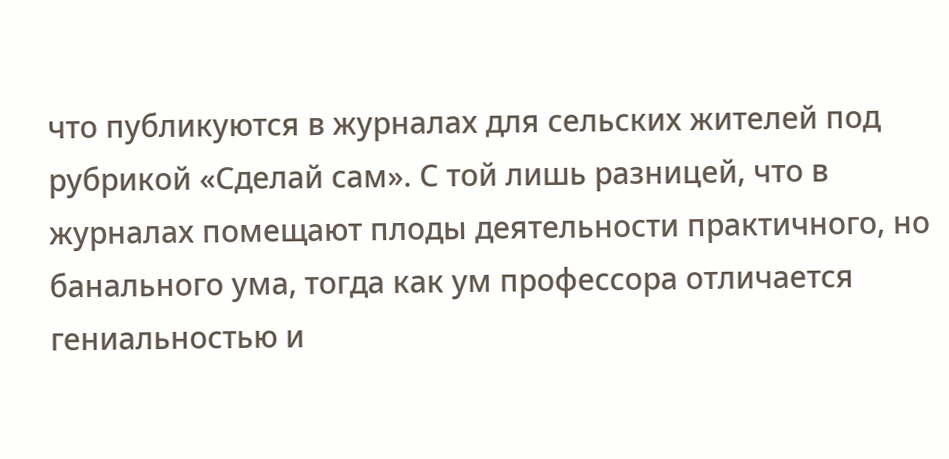что публикуются в журналах для сельских жителей под рубрикой «Сделай сам». С той лишь разницей, что в журналах помещают плоды деятельности практичного, но банального ума, тогда как ум профессора отличается гениальностью и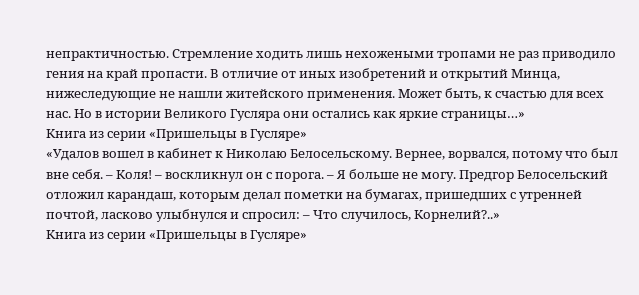непрактичностью. Стремление ходить лишь нехожеными тропами не раз приводило гения на край пропасти. В отличие от иных изобретений и открытий Минца, нижеследующие не нашли житейского применения. Может быть, к счастью для всех нас. Но в истории Великого Гусляра они остались как яркие страницы…»
Книга из серии «Пришельцы в Гусляре»
«Удалов вошел в кабинет к Николаю Белосельскому. Вернее, ворвался, потому что был вне себя. – Коля! – воскликнул он с порога. – Я больше не могу. Предгор Белосельский отложил карандаш, которым делал пометки на бумагах, пришедших с утренней почтой, ласково улыбнулся и спросил: – Что случилось, Корнелий?..»
Книга из серии «Пришельцы в Гусляре»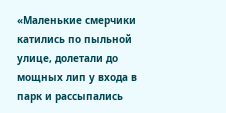«Маленькие смерчики катились по пыльной улице, долетали до мощных лип у входа в парк и рассыпались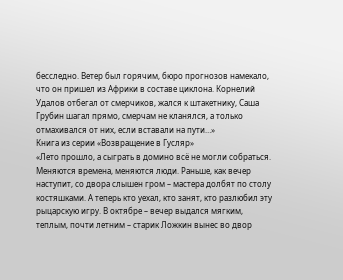бесследно. Ветер был горячим, бюро прогнозов намекало, что он пришел из Африки в составе циклона. Корнелий Удалов отбегал от смерчиков, жался к штакетнику, Саша Грубин шагал прямо, смерчам не кланялся, а только отмахивался от них, если вставали на пути…»
Книга из серии «Возвращение в Гусляр»
«Лето прошло, а сыграть в домино всё не могли собраться. Меняются времена, меняются люди. Раньше, как вечер наступит, со двора слышен гром – мастера долбят по столу костяшками. А теперь кто уехал, кто занят, кто разлюбил эту рыцарскую игру. В октябре – вечер выдался мягким, теплым, почти летним – старик Ложкин вынес во двор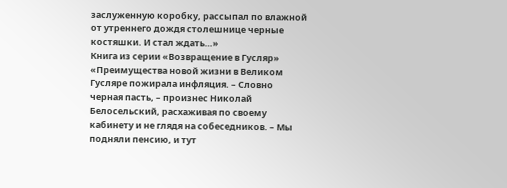заслуженную коробку, рассыпал по влажной от утреннего дождя столешнице черные костяшки. И стал ждать…»
Книга из серии «Возвращение в Гусляр»
«Преимущества новой жизни в Великом Гусляре пожирала инфляция. – Словно черная пасть, – произнес Николай Белосельский, расхаживая по своему кабинету и не глядя на собеседников. – Мы подняли пенсию, и тут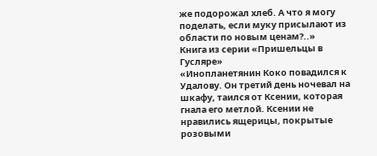же подорожал хлеб. А что я могу поделать, если муку присылают из области по новым ценам?..»
Книга из серии «Пришельцы в Гусляре»
«Инопланетянин Коко повадился к Удалову. Он третий день ночевал на шкафу, таился от Ксении, которая гнала его метлой. Ксении не нравились ящерицы, покрытые розовыми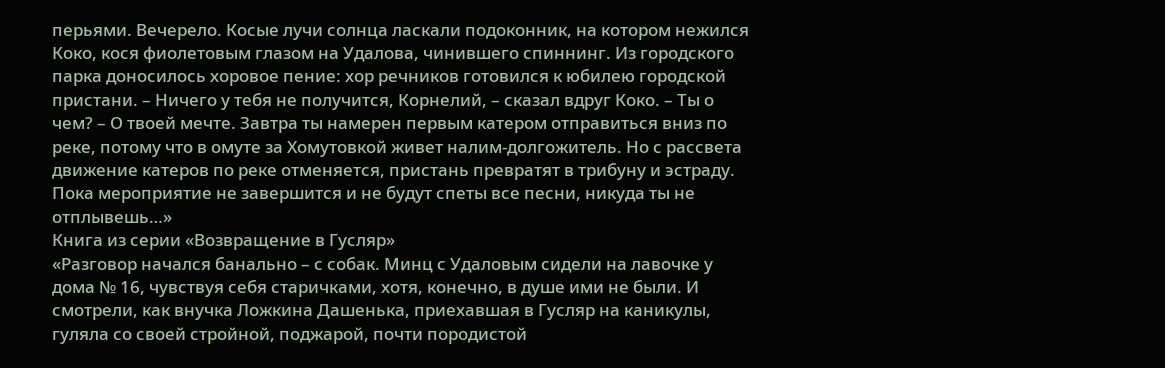перьями. Вечерело. Косые лучи солнца ласкали подоконник, на котором нежился Коко, кося фиолетовым глазом на Удалова, чинившего спиннинг. Из городского парка доносилось хоровое пение: хор речников готовился к юбилею городской пристани. – Ничего у тебя не получится, Корнелий, – сказал вдруг Коко. – Ты о чем? – О твоей мечте. Завтра ты намерен первым катером отправиться вниз по реке, потому что в омуте за Хомутовкой живет налим-долгожитель. Но с рассвета движение катеров по реке отменяется, пристань превратят в трибуну и эстраду. Пока мероприятие не завершится и не будут спеты все песни, никуда ты не отплывешь…»
Книга из серии «Возвращение в Гусляр»
«Разговор начался банально – с собак. Минц с Удаловым сидели на лавочке у дома № 16, чувствуя себя старичками, хотя, конечно, в душе ими не были. И смотрели, как внучка Ложкина Дашенька, приехавшая в Гусляр на каникулы, гуляла со своей стройной, поджарой, почти породистой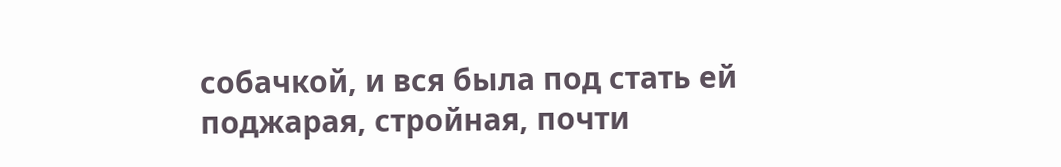собачкой, и вся была под стать ей поджарая, стройная, почти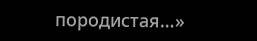породистая…»